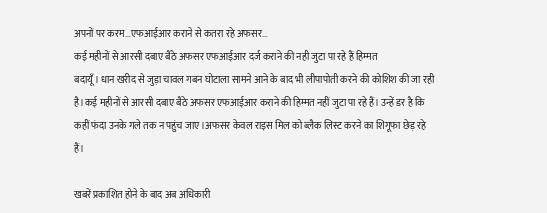अपनों पर करम…एफआईआर कराने से कतरा रहे अफसर…
कई महीनों से आरसी दबाए बैंठे अफसर एफआईआर दर्ज कराने की नही जुटा पा रहे हैं हिम्मत
बदायूँ। धान खरीद से जुड़ा चावल गबन घोटाला सामने आने के बाद भी लीपापोती करने की कोशिश की जा रही है।कई महीनों से आरसी दबाए बैठे अफसर एफआईआर कराने की हिम्मत नहीं जुटा पा रहे हैं। उन्हें डर है कि कहीं फंदा उनके गले तक न पहुंच जाए।अफसर केवल राइस मिल को ब्लैक लिस्ट करने का शिगूफा छेड़ रहे हैं।

खबरें प्रकाशित होने के बाद अब अधिकारी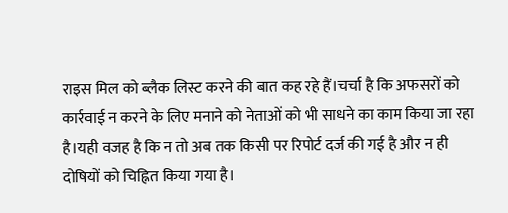राइस मिल को ब्लैक लिस्ट करने की बात कह रहे हैं।चर्चा है कि अफसरों को कार्रवाई न करने के लिए मनाने को नेताओं को भी साधने का काम किया जा रहा है।यही वजह है कि न तो अब तक किसी पर रिपोर्ट दर्ज की गई है और न ही दोषियों को चिह्नित किया गया है।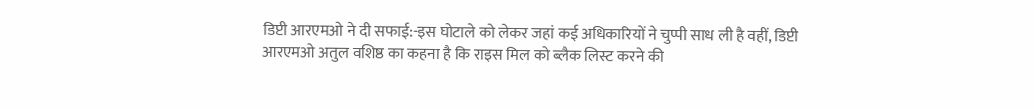डिप्टी आरएमओ ने दी सफाई:-इस घोटाले को लेकर जहां कई अधिकारियों ने चुप्पी साध ली है वहीं, डिप्टी आरएमओ अतुल वशिष्ठ का कहना है कि राइस मिल को ब्लैक लिस्ट करने की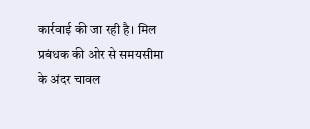कार्रवाई की जा रही है। मिल प्रबंधक की ओर से समयसीमा के अंदर चावल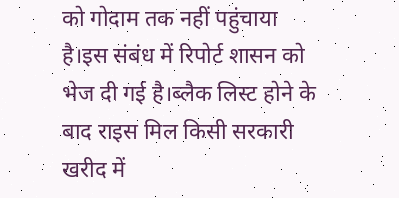को गोदाम तक नहीं पहुंचाया है।इस संबंध में रिपोर्ट शासन को भेज दी गई है।ब्लैक लिस्ट होने के बाद राइस मिल किसी सरकारी खरीद में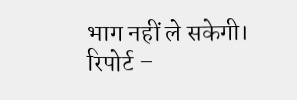भाग नहीं ले सकेगी।
रिपोर्ट –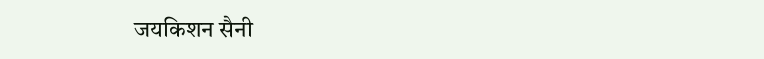जयकिशन सैनी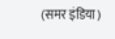(समर इंडिया)